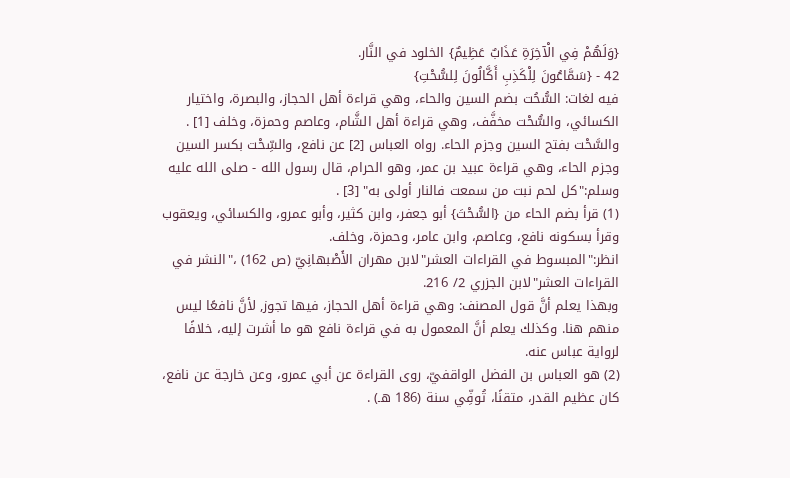{وَلَهُمْ فِي الْآخِرَةِ عَذَابٌ عَظِيمٌ} الخلود في النَّار.
42 - {سَمَّاعُونَ لِلْكَذِبِ أَكَّالُونَ لِلسُّحْتِ}
فيه لغات: السُّحُت بضم السين والحاء، وهي قراءة أهل الحجاز، والبصرة، واختيار الكسائي، والسُّحْت مخفَّف، وهي قراءة أهل الشَّام، وعاصم وحمزة، وخلف [1] .
والسَّحْت بفتح السين وجزم الحاء. رواه العباس [2] عن نافع، والسِّحْت بكسر السين وجزم الحاء، وهي قراءة عبيد بن عمر، وهو الحرام، قال رسول الله - صلى الله عليه وسلم:"كل لحم نبت من سمعت فالنار أولى به" [3] .
(1) قرأ بضم الحاء من {السُّحْتَ} أبو جعفر، وابن كثير، وأبو عمرو، والكسائي، ويعقوب وقرأ بسكونه نافع، وعاصم، وابن عامر، وحمزة، وخلف.
انظر:"المبسوط في القراءات العشر"لابن مهران الأَصْبهانِيّ (ص 162) ،"النشر في القراءات العشر"لابن الجزري 2/ 216.
وبهذا يعلم أنَّ قول المصنف: وهي قراءة أهل الحجاز، فيها تجوز, لأنَّ نافعًا ليس منهم هنا. وكذلك يعلم أنَّ المعمول به في قراءة نافع هو ما أشرت إليه، خلافًا لرواية عباس عنه.
(2) هو العباس بن الفضل الواقفيّ، روى القراءة عن أبي عمرو، وعن خارجة عن نافع، كان عظيم القدر، متقنًا، تُوفِّي سنة (186 هـ) .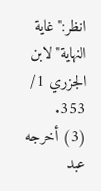انظر:"غاية النهاية"لابن الجزري 1/ 353.
(3) أخرجه عبد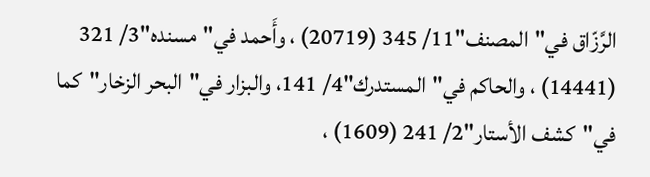الرَّزّاق في"المصنف"11/ 345 (20719) ، وأَحمد في"مسنده"3/ 321 (14441) ، والحاكم في"المستدرك"4/ 141، والبزار في"البحر الزخار"كما في"كشف الأستار"2/ 241 (1609) ،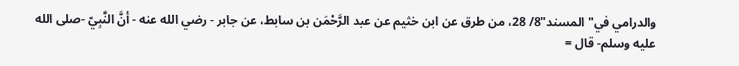والدرامي في"المسند"8/ 28، من طرق عن ابن خثيم عن عبد الرَّحْمَن بن سابط، عن جابر - رضي الله عنه - أنَّ النَّبِيّ -صلى الله عليه وسلم- قال =